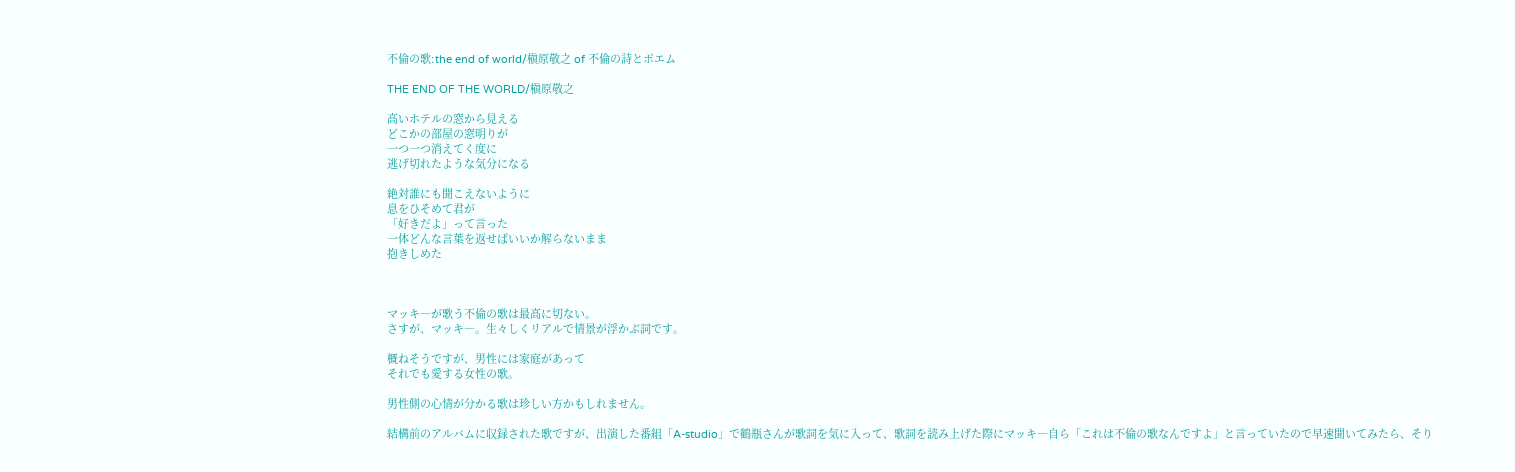不倫の歌:the end of world/槇原敬之 of 不倫の詩とポエム

THE END OF THE WORLD/槇原敬之

高いホテルの窓から見える
どこかの部屋の窓明りが
一つ一つ消えてく度に
逃げ切れたような気分になる

絶対誰にも聞こえないように
息をひそめて君が
「好きだよ」って言った
一体どんな言葉を返せばいいか解らないまま
抱きしめた



マッキ―が歌う不倫の歌は最高に切ない。
さすが、マッキ―。生々しくリアルで情景が浮かぶ詞です。

概ねそうですが、男性には家庭があって
それでも愛する女性の歌。

男性側の心情が分かる歌は珍しい方かもしれません。

結構前のアルバムに収録された歌ですが、出演した番組「A-studio」で鶴瓶さんが歌詞を気に入って、歌詞を読み上げた際にマッキ―自ら「これは不倫の歌なんですよ」と言っていたので早速聞いてみたら、そり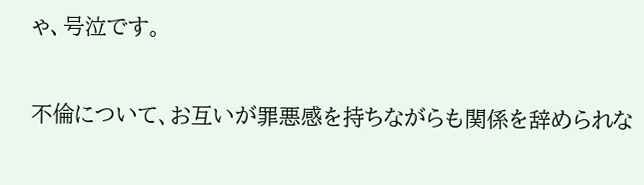ゃ、号泣です。

不倫について、お互いが罪悪感を持ちながらも関係を辞められな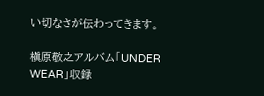い切なさが伝わってきます。

槇原敬之アルバム「UNDER WEAR」収録